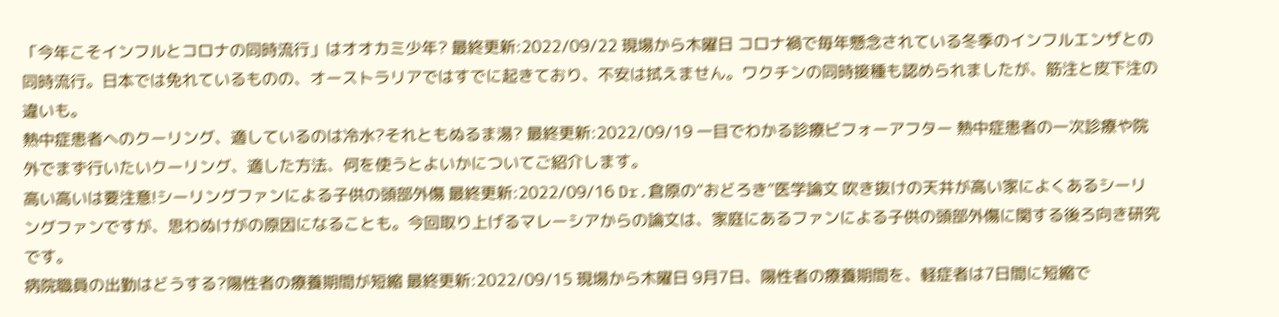「今年こそインフルとコロナの同時流行」はオオカミ少年? 最終更新:2022/09/22 現場から木曜日 コロナ禍で毎年懸念されている冬季のインフルエンザとの同時流行。日本では免れているものの、オーストラリアではすでに起きており、不安は拭えません。ワクチンの同時接種も認められましたが、筋注と皮下注の違いも。
熱中症患者へのクーリング、適しているのは冷水?それともぬるま湯? 最終更新:2022/09/19 一目でわかる診療ビフォーアフター 熱中症患者の一次診療や院外でまず行いたいクーリング、適した方法、何を使うとよいかについてご紹介します。
高い高いは要注意!シーリングファンによる子供の頭部外傷 最終更新:2022/09/16 Dr.倉原の“おどろき”医学論文 吹き抜けの天井が高い家によくあるシーリングファンですが、思わぬけがの原因になることも。今回取り上げるマレーシアからの論文は、家庭にあるファンによる子供の頭部外傷に関する後ろ向き研究です。
病院職員の出勤はどうする?陽性者の療養期間が短縮 最終更新:2022/09/15 現場から木曜日 9月7日、陽性者の療養期間を、軽症者は7日間に短縮で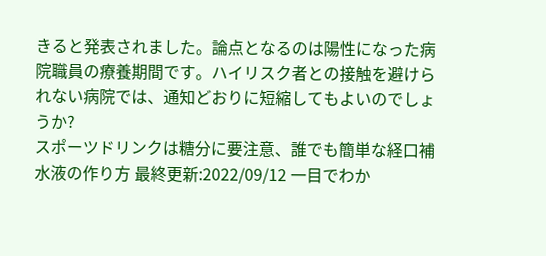きると発表されました。論点となるのは陽性になった病院職員の療養期間です。ハイリスク者との接触を避けられない病院では、通知どおりに短縮してもよいのでしょうか?
スポーツドリンクは糖分に要注意、誰でも簡単な経口補水液の作り方 最終更新:2022/09/12 一目でわか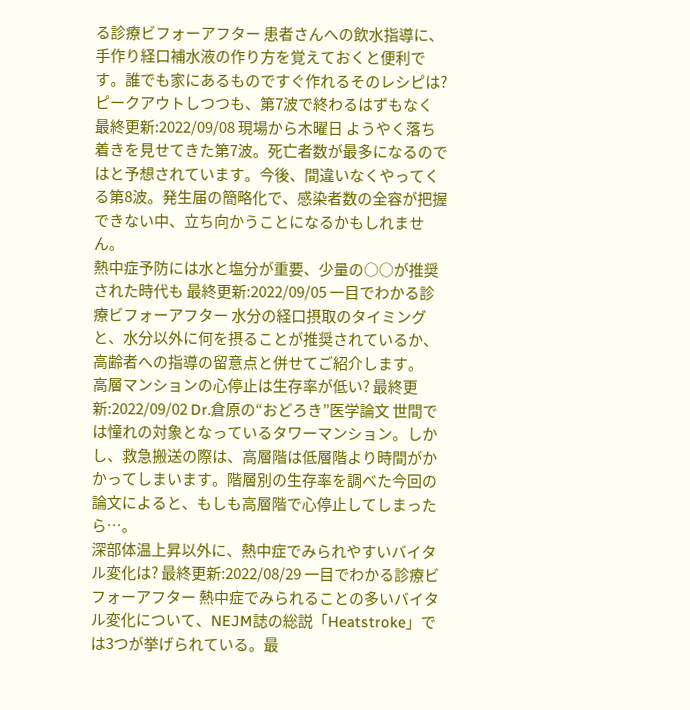る診療ビフォーアフター 患者さんへの飲水指導に、手作り経口補水液の作り方を覚えておくと便利です。誰でも家にあるものですぐ作れるそのレシピは?
ピークアウトしつつも、第7波で終わるはずもなく 最終更新:2022/09/08 現場から木曜日 ようやく落ち着きを見せてきた第7波。死亡者数が最多になるのではと予想されています。今後、間違いなくやってくる第8波。発生届の簡略化で、感染者数の全容が把握できない中、立ち向かうことになるかもしれません。
熱中症予防には水と塩分が重要、少量の○○が推奨された時代も 最終更新:2022/09/05 一目でわかる診療ビフォーアフター 水分の経口摂取のタイミングと、水分以外に何を摂ることが推奨されているか、高齢者への指導の留意点と併せてご紹介します。
高層マンションの心停止は生存率が低い? 最終更新:2022/09/02 Dr.倉原の“おどろき”医学論文 世間では憧れの対象となっているタワーマンション。しかし、救急搬送の際は、高層階は低層階より時間がかかってしまいます。階層別の生存率を調べた今回の論文によると、もしも高層階で心停止してしまったら…。
深部体温上昇以外に、熱中症でみられやすいバイタル変化は? 最終更新:2022/08/29 一目でわかる診療ビフォーアフター 熱中症でみられることの多いバイタル変化について、NEJM誌の総説「Heatstroke」では3つが挙げられている。最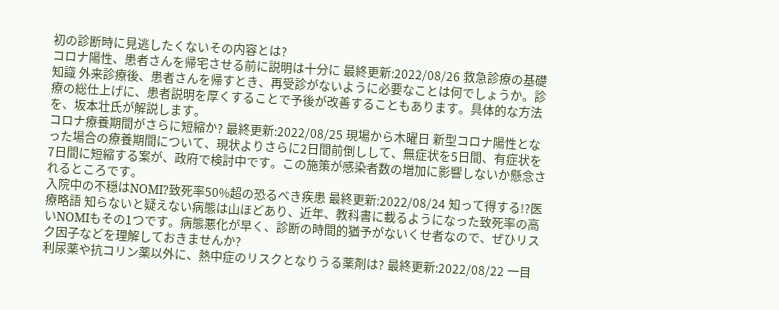初の診断時に見逃したくないその内容とは?
コロナ陽性、患者さんを帰宅させる前に説明は十分に 最終更新:2022/08/26 救急診療の基礎知識 外来診療後、患者さんを帰すとき、再受診がないように必要なことは何でしょうか。診療の総仕上げに、患者説明を厚くすることで予後が改善することもあります。具体的な方法を、坂本壮氏が解説します。
コロナ療養期間がさらに短縮か? 最終更新:2022/08/25 現場から木曜日 新型コロナ陽性となった場合の療養期間について、現状よりさらに2日間前倒しして、無症状を5日間、有症状を7日間に短縮する案が、政府で検討中です。この施策が感染者数の増加に影響しないか懸念されるところです。
入院中の不穏はNOMI?致死率50%超の恐るべき疾患 最終更新:2022/08/24 知って得する!?医療略語 知らないと疑えない病態は山ほどあり、近年、教科書に載るようになった致死率の高いNOMIもその1つです。病態悪化が早く、診断の時間的猶予がないくせ者なので、ぜひリスク因子などを理解しておきませんか?
利尿薬や抗コリン薬以外に、熱中症のリスクとなりうる薬剤は? 最終更新:2022/08/22 一目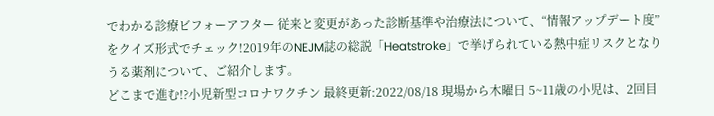でわかる診療ビフォーアフター 従来と変更があった診断基準や治療法について、“情報アップデート度”をクイズ形式でチェック!2019年のNEJM誌の総説「Heatstroke」で挙げられている熱中症リスクとなりうる薬剤について、ご紹介します。
どこまで進む!?小児新型コロナワクチン 最終更新:2022/08/18 現場から木曜日 5~11歳の小児は、2回目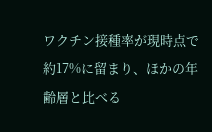ワクチン接種率が現時点で約17%に留まり、ほかの年齢層と比べる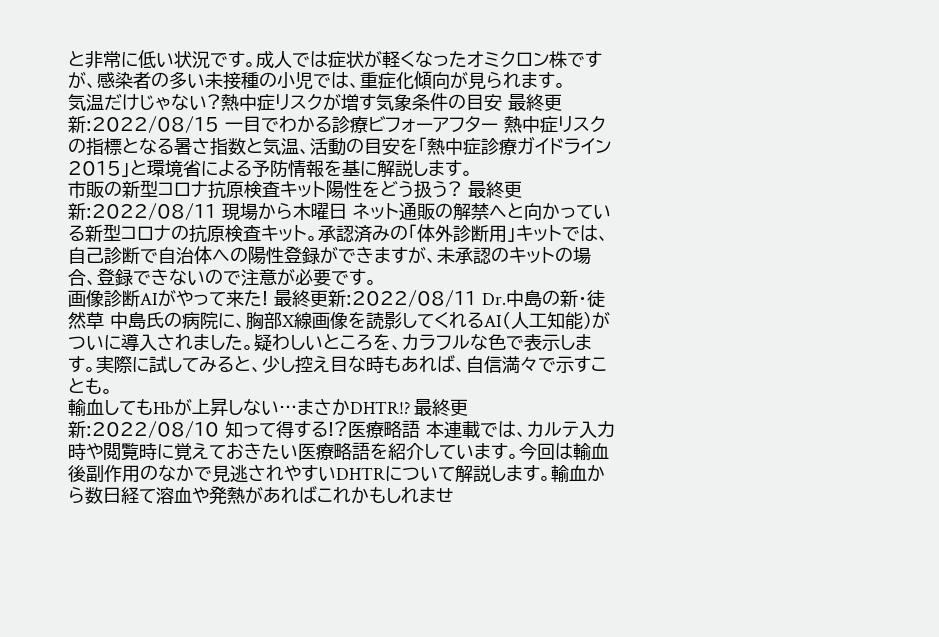と非常に低い状況です。成人では症状が軽くなったオミクロン株ですが、感染者の多い未接種の小児では、重症化傾向が見られます。
気温だけじゃない?熱中症リスクが増す気象条件の目安 最終更新:2022/08/15 一目でわかる診療ビフォーアフター 熱中症リスクの指標となる暑さ指数と気温、活動の目安を「熱中症診療ガイドライン2015」と環境省による予防情報を基に解説します。
市販の新型コロナ抗原検査キット陽性をどう扱う? 最終更新:2022/08/11 現場から木曜日 ネット通販の解禁へと向かっている新型コロナの抗原検査キット。承認済みの「体外診断用」キットでは、自己診断で自治体への陽性登録ができますが、未承認のキットの場合、登録できないので注意が必要です。
画像診断AIがやって来た! 最終更新:2022/08/11 Dr.中島の新・徒然草 中島氏の病院に、胸部X線画像を読影してくれるAI(人工知能)がついに導入されました。疑わしいところを、カラフルな色で表示します。実際に試してみると、少し控え目な時もあれば、自信満々で示すことも。
輸血してもHbが上昇しない…まさかDHTR!? 最終更新:2022/08/10 知って得する!?医療略語 本連載では、カルテ入力時や閲覧時に覚えておきたい医療略語を紹介しています。今回は輸血後副作用のなかで見逃されやすいDHTRについて解説します。輸血から数日経て溶血や発熱があればこれかもしれませ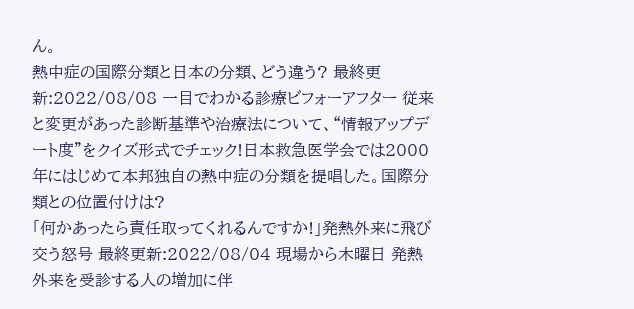ん。
熱中症の国際分類と日本の分類、どう違う? 最終更新:2022/08/08 一目でわかる診療ビフォーアフター 従来と変更があった診断基準や治療法について、“情報アップデート度”をクイズ形式でチェック!日本救急医学会では2000年にはじめて本邦独自の熱中症の分類を提唱した。国際分類との位置付けは?
「何かあったら責任取ってくれるんですか!」発熱外来に飛び交う怒号 最終更新:2022/08/04 現場から木曜日 発熱外来を受診する人の増加に伴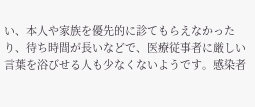い、本人や家族を優先的に診てもらえなかったり、待ち時間が長いなどで、医療従事者に厳しい言葉を浴びせる人も少なくないようです。感染者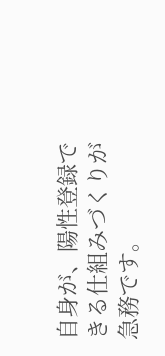自身が、陽性登録できる仕組みづくりが急務です。